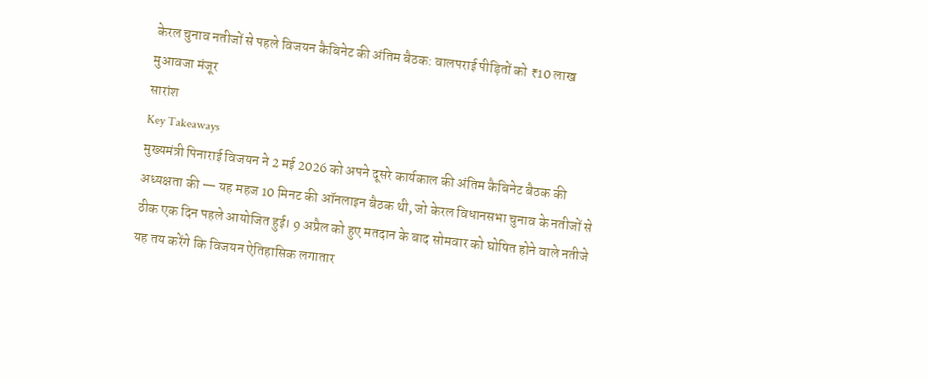केरल चुनाव नतीजों से पहले विजयन कैबिनेट की अंतिम बैठक: वालपराई पीड़ितों को ₹10 लाख मुआवजा मंजूर
सारांश
Key Takeaways
मुख्यमंत्री पिनाराई विजयन ने 2 मई 2026 को अपने दूसरे कार्यकाल की अंतिम कैबिनेट बैठक की अध्यक्षता की — यह महज 10 मिनट की ऑनलाइन बैठक थी, जो केरल विधानसभा चुनाव के नतीजों से ठीक एक दिन पहले आयोजित हुई। 9 अप्रैल को हुए मतदान के बाद सोमवार को घोषित होने वाले नतीजे यह तय करेंगे कि विजयन ऐतिहासिक लगातार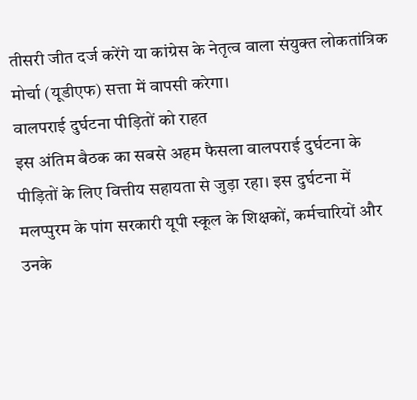तीसरी जीत दर्ज करेंगे या कांग्रेस के नेतृत्व वाला संयुक्त लोकतांत्रिक मोर्चा (यूडीएफ) सत्ता में वापसी करेगा।
वालपराई दुर्घटना पीड़ितों को राहत
इस अंतिम बैठक का सबसे अहम फैसला वालपराई दुर्घटना के पीड़ितों के लिए वित्तीय सहायता से जुड़ा रहा। इस दुर्घटना में मलप्पुरम के पांग सरकारी यूपी स्कूल के शिक्षकों, कर्मचारियों और उनके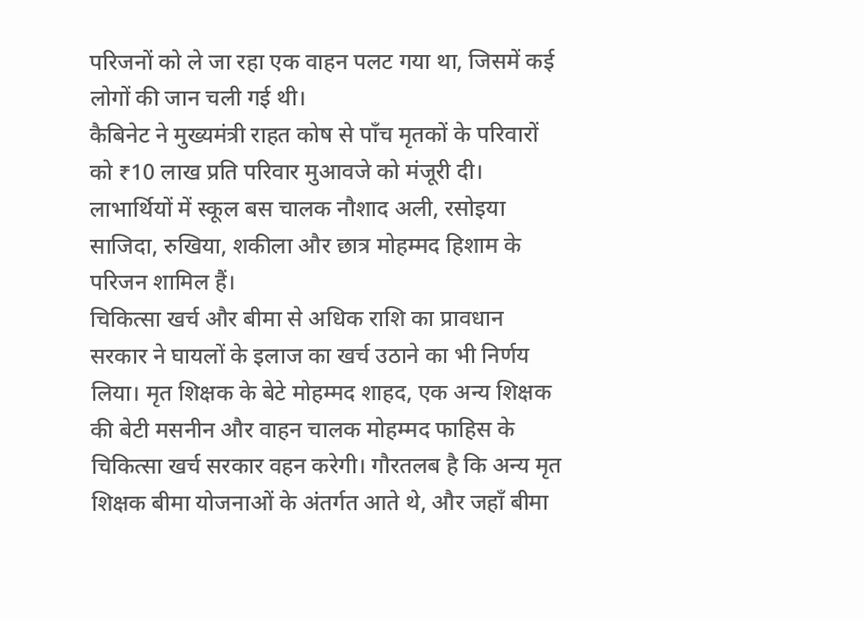परिजनों को ले जा रहा एक वाहन पलट गया था, जिसमें कई लोगों की जान चली गई थी।
कैबिनेट ने मुख्यमंत्री राहत कोष से पाँच मृतकों के परिवारों को ₹10 लाख प्रति परिवार मुआवजे को मंजूरी दी। लाभार्थियों में स्कूल बस चालक नौशाद अली, रसोइया साजिदा, रुखिया, शकीला और छात्र मोहम्मद हिशाम के परिजन शामिल हैं।
चिकित्सा खर्च और बीमा से अधिक राशि का प्रावधान
सरकार ने घायलों के इलाज का खर्च उठाने का भी निर्णय लिया। मृत शिक्षक के बेटे मोहम्मद शाहद, एक अन्य शिक्षक की बेटी मसनीन और वाहन चालक मोहम्मद फाहिस के चिकित्सा खर्च सरकार वहन करेगी। गौरतलब है कि अन्य मृत शिक्षक बीमा योजनाओं के अंतर्गत आते थे, और जहाँ बीमा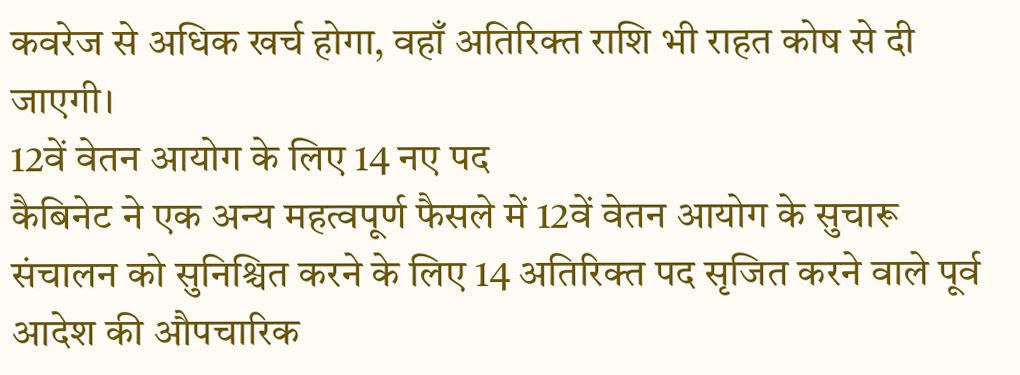कवरेज से अधिक खर्च होगा, वहाँ अतिरिक्त राशि भी राहत कोष से दी जाएगी।
12वें वेतन आयोग के लिए 14 नए पद
कैबिनेट ने एक अन्य महत्वपूर्ण फैसले में 12वें वेतन आयोग के सुचारू संचालन को सुनिश्चित करने के लिए 14 अतिरिक्त पद सृजित करने वाले पूर्व आदेश की औपचारिक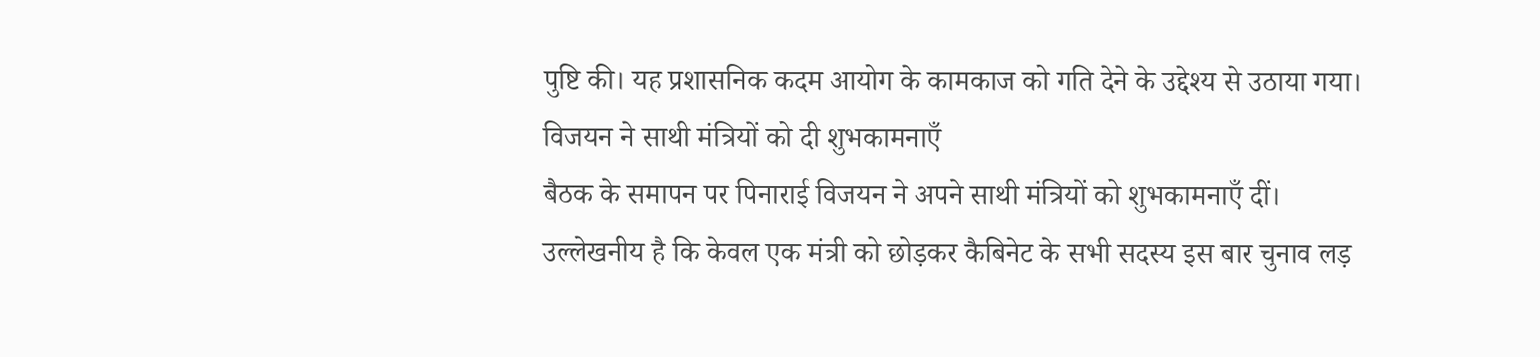पुष्टि की। यह प्रशासनिक कदम आयोग के कामकाज को गति देने के उद्देश्य से उठाया गया।
विजयन ने साथी मंत्रियों को दी शुभकामनाएँ
बैठक के समापन पर पिनाराई विजयन ने अपने साथी मंत्रियों को शुभकामनाएँ दीं। उल्लेखनीय है कि केवल एक मंत्री को छोड़कर कैबिनेट के सभी सदस्य इस बार चुनाव लड़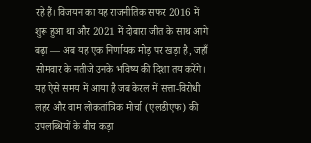रहे हैं। विजयन का यह राजनीतिक सफर 2016 में शुरू हुआ था और 2021 में दोबारा जीत के साथ आगे बढ़ा — अब यह एक निर्णायक मोड़ पर खड़ा है, जहाँ सोमवार के नतीजे उनके भविष्य की दिशा तय करेंगे।
यह ऐसे समय में आया है जब केरल में सत्ता-विरोधी लहर और वाम लोकतांत्रिक मोर्चा (एलडीएफ) की उपलब्धियों के बीच कड़ा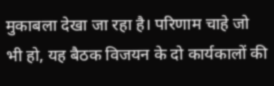मुकाबला देखा जा रहा है। परिणाम चाहे जो भी हो, यह बैठक विजयन के दो कार्यकालों की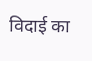विदाई का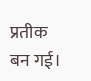प्रतीक बन गई।